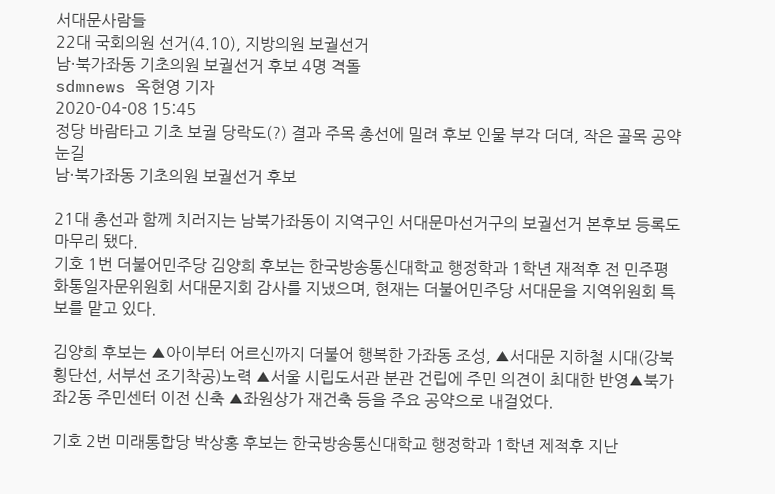서대문사람들
22대 국회의원 선거(4.10), 지방의원 보궐선거
남·북가좌동 기초의원 보궐선거 후보 4명 격돌
sdmnews 옥현영 기자
2020-04-08 15:45
정당 바람타고 기초 보궐 당락도(?) 결과 주목 총선에 밀려 후보 인물 부각 더뎌, 작은 골목 공약 눈길
남·북가좌동 기초의원 보궐선거 후보

21대 총선과 함께 치러지는 남북가좌동이 지역구인 서대문마선거구의 보궐선거 본후보 등록도 마무리 됐다.
기호 1번 더불어민주당 김양희 후보는 한국방송통신대학교 행정학과 1학년 재적후 전 민주평화통일자문위원회 서대문지회 감사를 지냈으며, 현재는 더불어민주당 서대문을 지역위원회 특보를 맡고 있다.

김양희 후보는 ▲아이부터 어르신까지 더불어 행복한 가좌동 조성, ▲서대문 지하철 시대(강북횡단선, 서부선 조기착공)노력 ▲서울 시립도서관 분관 건립에 주민 의견이 최대한 반영▲북가좌2동 주민센터 이전 신축 ▲좌원상가 재건축 등을 주요 공약으로 내걸었다.

기호 2번 미래통합당 박상홍 후보는 한국방송통신대학교 행정학과 1학년 제적후 지난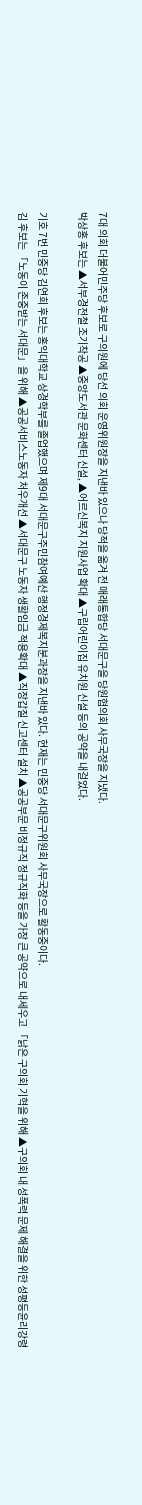7대 의회 더불어민주당 후보로 구의원에 당선 의회 운영위원장을 지낸바 있으나 당적을 옮겨 전 매래통합당 서대문구을 당원협의회 사무국장을 지냈다.
박상홍 후보는 ▲서부경전철 조기착공 ▲중앙도서관 문화센터 신설, ▲어르신복지 지원사업 확대 ▲구립어린이집 유치원 신설 등의 공약을 내걸었다.

기호 7번 민중당 김연희 후보는 홍익대학교 상경학부를 졸업했으며 제9대 서대문구주민참여예산 행정경제복지분과장을 지낸바 있다. 현재는 민중당 서대문구위원회 사무국장으로 활동중이다.
김 후보는 「노동이 존중받는 서대문」을 위해 ▲공공서비스노동자 처우개선 ▲서대문구 노동자 생활임금 적용확대 ▲직장갑질 신고센터 설치 ▲공공부문 비정규직 정규직화 등을 가장 큰 공약으로 내세우고 「낡은 구의회 기혁을 위해 ▲구의회 내 성폭력 문제 해결을 위한 성평등윤리강령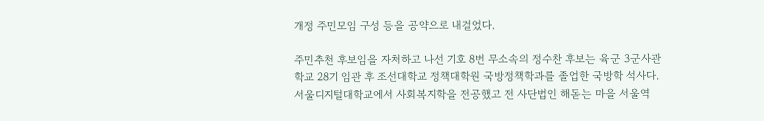개정 주민모임 구성 등을 공약으로 내걸었다.

주민추천 후보임을 자처하고 나선 기호 8번 무소속의 정수찬 후보는 육군 3군사관학교 28기 임관 후 조선대학교 정책대학원 국방정책학과를 졸업한 국방학 석사다.
서울디지털대학교에서 사회복지학을 전공했고 전 사단법인 해돋는 마을 서울역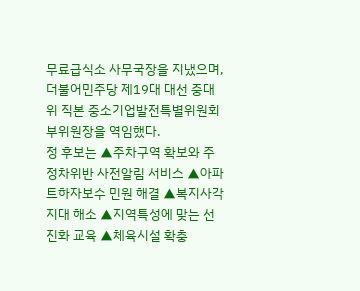무료급식소 사무국장을 지냈으며, 더불어민주당 제19대 대선 중대위 직본 중소기업발전특별위원회 부위원장을 역임했다.
정 후보는 ▲주차구역 확보와 주정차위반 사전알림 서비스 ▲아파트하자보수 민원 해결 ▲복지사각지대 해소 ▲지역특성에 맞는 선진화 교육 ▲체육시설 확충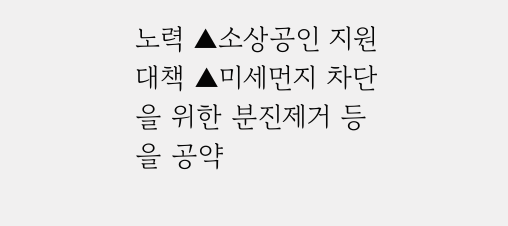노력 ▲소상공인 지원대책 ▲미세먼지 차단을 위한 분진제거 등을 공약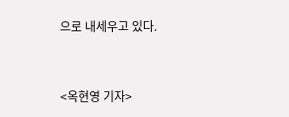으로 내세우고 있다.


<옥현영 기자>